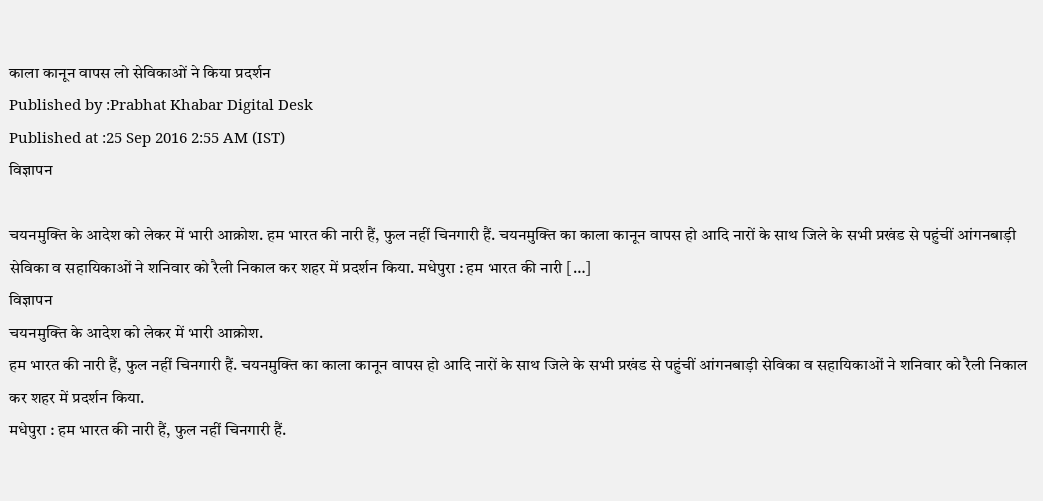काला कानून वापस लो सेविकाओं ने किया प्रदर्शन
Published by :Prabhat Khabar Digital Desk
Published at :25 Sep 2016 2:55 AM (IST)
विज्ञापन

चयनमुक्ति के आदेश को लेकर में भारी आक्रोश. हम भारत की नारी हैं, फुल नहीं चिनगारी हैं. चयनमुक्ति का काला कानून वापस हो आदि नारों के साथ जिले के सभी प्रखंड से पहुंचीं आंगनबाड़ी सेविका व सहायिकाओं ने शनिवार को रैली निकाल कर शहर में प्रदर्शन किया. मधेपुरा : हम भारत की नारी […]
विज्ञापन
चयनमुक्ति के आदेश को लेकर में भारी आक्रोश.
हम भारत की नारी हैं, फुल नहीं चिनगारी हैं. चयनमुक्ति का काला कानून वापस हो आदि नारों के साथ जिले के सभी प्रखंड से पहुंचीं आंगनबाड़ी सेविका व सहायिकाओं ने शनिवार को रैली निकाल कर शहर में प्रदर्शन किया.
मधेपुरा : हम भारत की नारी हैं, फुल नहीं चिनगारी हैं.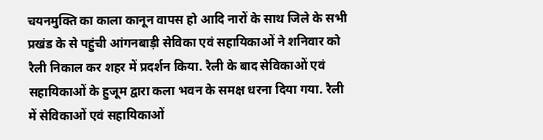चयनमुक्ति का काला कानून वापस हो आदि नारों के साथ जिले के सभी प्रखंड के से पहुंची आंगनबाड़ी सेविका एवं सहायिकाओं ने शनिवार को रैली निकाल कर शहर में प्रदर्शन किया. रैली के बाद सेविकाओं एवं सहायिकाओं के हुजूम द्वारा कला भवन के समक्ष धरना दिया गया. रैली में सेविकाओं एवं सहायिकाओं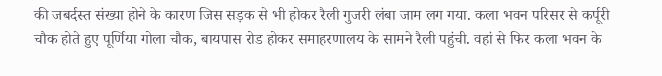की जबर्दस्त संख्या होने के कारण जिस सड़क से भी होकर रैली गुजरी लंबा जाम लग गया. कला भवन परिसर से कर्पूरी चौक होते हुए पूर्णिया गोला चौक, बायपास रोड होकर समाहरणालय के सामने रैली पहुंची. वहां से फिर कला भवन के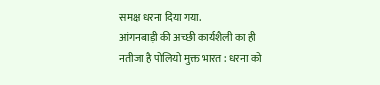समक्ष धरना दिया गया.
आंगनबाड़ी की अच्छी कार्यशैली का ही नतीजा है पोलियो मुक्त भारत : धरना को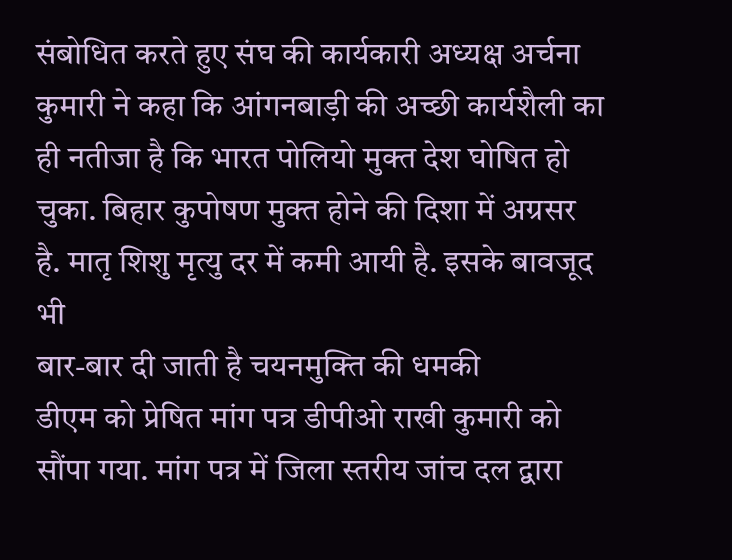संबोधित करते हुए संघ की कार्यकारी अध्यक्ष अर्चना कुमारी ने कहा कि आंगनबाड़ी की अच्छी कार्यशैली का ही नतीजा है कि भारत पोलियो मुक्त देश घोषित हो चुका. बिहार कुपोषण मुक्त होने की दिशा में अग्रसर है. मातृ शिशु मृत्यु दर में कमी आयी है. इसके बावजूद भी
बार-बार दी जाती है चयनमुक्ति की धमकी
डीएम को प्रेषित मांग पत्र डीपीओ राखी कुमारी को सौंपा गया. मांग पत्र में जिला स्तरीय जांच दल द्वारा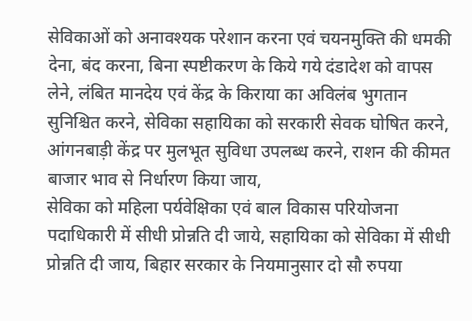सेविकाओं को अनावश्यक परेशान करना एवं चयनमुक्ति की धमकी देना, बंद करना, बिना स्पष्टीकरण के किये गये दंडादेश को वापस लेने, लंबित मानदेय एवं केंद्र के किराया का अविलंब भुगतान सुनिश्चित करने, सेविका सहायिका को सरकारी सेवक घोषित करने, आंगनबाड़ी केंद्र पर मुलभूत सुविधा उपलब्ध करने, राशन की कीमत बाजार भाव से निर्धारण किया जाय,
सेविका को महिला पर्यवेक्षिका एवं बाल विकास परियोजना पदाधिकारी में सीधी प्रोन्नति दी जाये, सहायिका को सेविका में सीधी प्रोन्नति दी जाय, बिहार सरकार के नियमानुसार दो सौ रुपया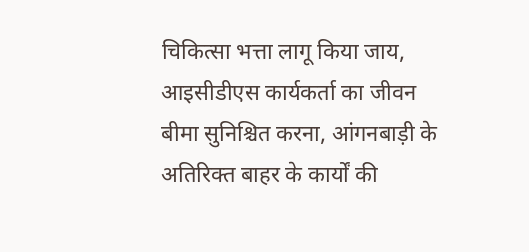चिकित्सा भत्ता लागू किया जाय, आइसीडीएस कार्यकर्ता का जीवन बीमा सुनिश्चित करना, आंगनबाड़ी के अतिरिक्त बाहर के कार्यों की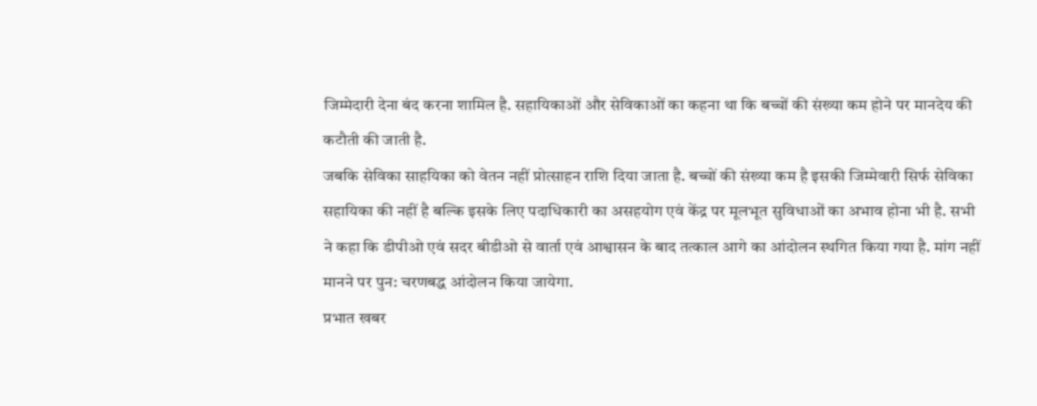जिम्मेदारी देना बंद करना शामिल है. सहायिकाओं और सेविकाओं का कहना था कि बच्चों की संख्या कम होने पर मानदेय की कटौती की जाती है.
जबकि सेविका साहयिका को वेतन नहीं प्रोत्साहन राशि दिया जाता है. बच्चों की संख्या कम है इसकी जिम्मेवारी सिर्फ सेविका सहायिका की नहीं है बल्कि इसके लिए पदाधिकारी का असहयोग एवं केंद्र पर मूलभूत सुविधाओं का अभाव होना भी है. सभी ने कहा कि डीपीओ एवं सदर बीडीओ से वार्ता एवं आश्वासन के बाद तत्काल आगे का आंदोलन स्थगित किया गया है. मांग नहीं मानने पर पुन: चरणबद्ध आंदोलन किया जायेगा.
प्रभात खबर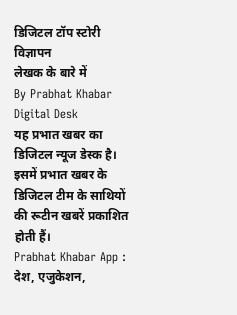डिजिटल टॉप स्टोरी
विज्ञापन
लेखक के बारे में
By Prabhat Khabar Digital Desk
यह प्रभात खबर का डिजिटल न्यूज डेस्क है। इसमें प्रभात खबर के डिजिटल टीम के साथियों की रूटीन खबरें प्रकाशित होती हैं।
Prabhat Khabar App :
देश, एजुकेशन,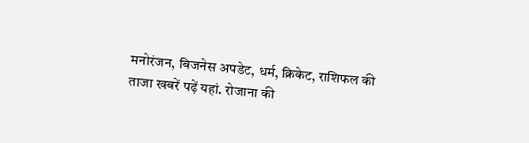मनोरंजन, बिजनेस अपडेट, धर्म, क्रिकेट, राशिफल की ताजा खबरें पढ़ें यहां. रोजाना की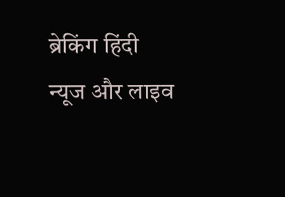ब्रेकिंग हिंदी न्यूज और लाइव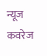न्यूज कवरेज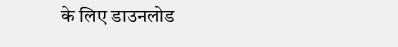के लिए डाउनलोड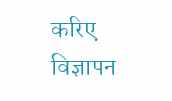करिए
विज्ञापन